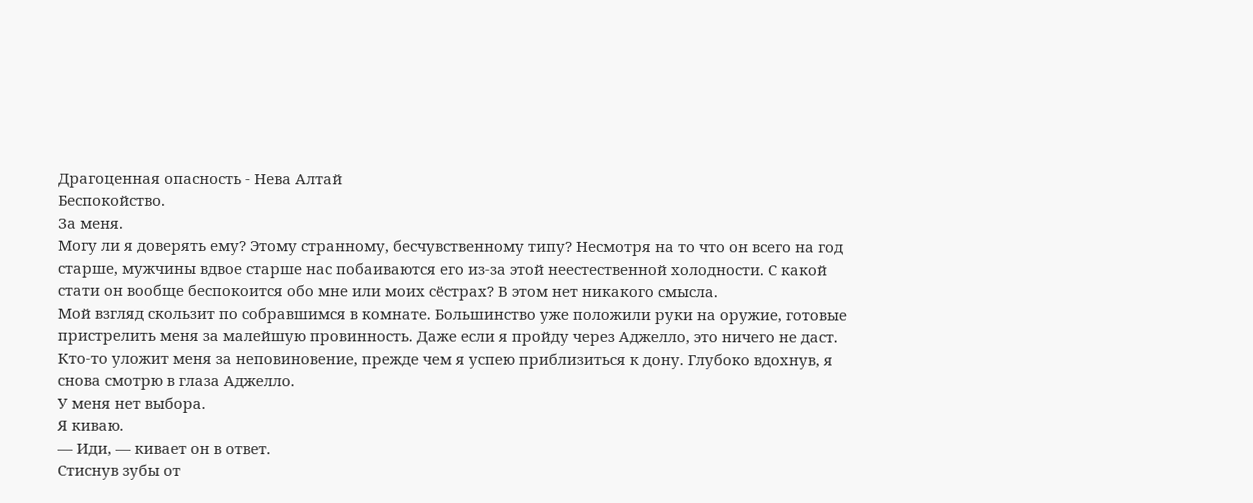Драгоценная опасность - Нева Алтай
Беспокойство.
За меня.
Могу ли я доверять ему? Этому странному, бесчувственному типу? Несмотря на то что он всего на год старше, мужчины вдвое старше нас побаиваются его из-за этой неестественной холодности. С какой стати он вообще беспокоится обо мне или моих сёстрах? В этом нет никакого смысла.
Мой взгляд скользит по собравшимся в комнате. Большинство уже положили руки на оружие, готовые пристрелить меня за малейшую провинность. Даже если я пройду через Аджелло, это ничего не даст. Кто-то уложит меня за неповиновение, прежде чем я успею приблизиться к дону. Глубоко вдохнув, я снова смотрю в глаза Аджелло.
У меня нет выбора.
Я киваю.
— Иди, — кивает он в ответ.
Стиснув зубы от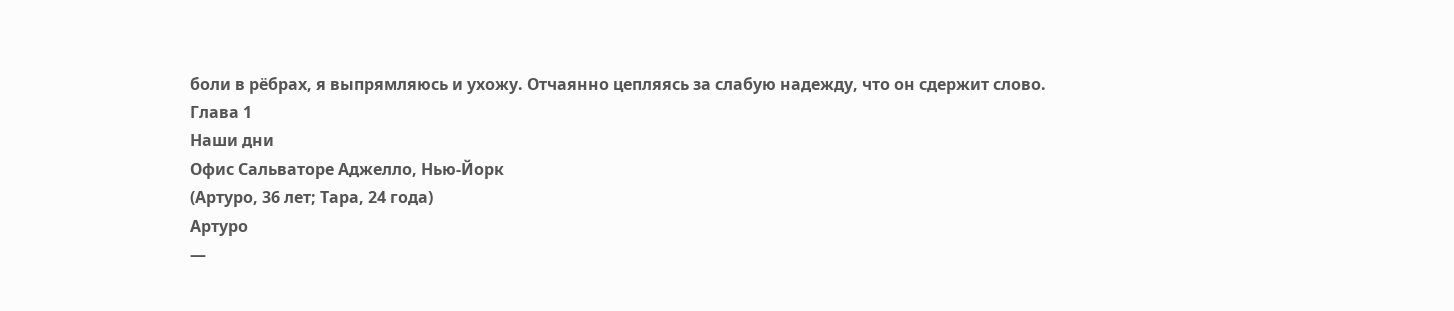боли в рёбрах, я выпрямляюсь и ухожу. Отчаянно цепляясь за слабую надежду, что он сдержит слово.
Глава 1
Наши дни
Офис Сальваторе Аджелло, Нью-Йорк
(Артуро, 36 лет; Тара, 24 года)
Артуро
—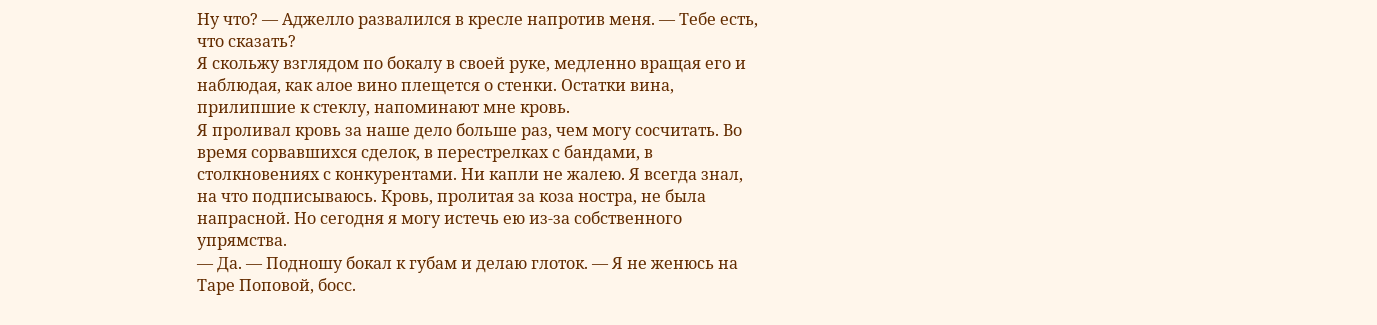Ну что? — Аджелло развалился в кресле напротив меня. — Тебе есть, что сказать?
Я скольжу взглядом по бокалу в своей руке, медленно вращая его и наблюдая, как алое вино плещется о стенки. Остатки вина, прилипшие к стеклу, напоминают мне кровь.
Я проливал кровь за наше дело больше раз, чем могу сосчитать. Во время сорвавшихся сделок, в перестрелках с бандами, в столкновениях с конкурентами. Ни капли не жалею. Я всегда знал, на что подписываюсь. Кровь, пролитая за коза ностра, не была напрасной. Но сегодня я могу истечь ею из-за собственного упрямства.
— Да. — Подношу бокал к губам и делаю глоток. — Я не женюсь на Таре Поповой, босс.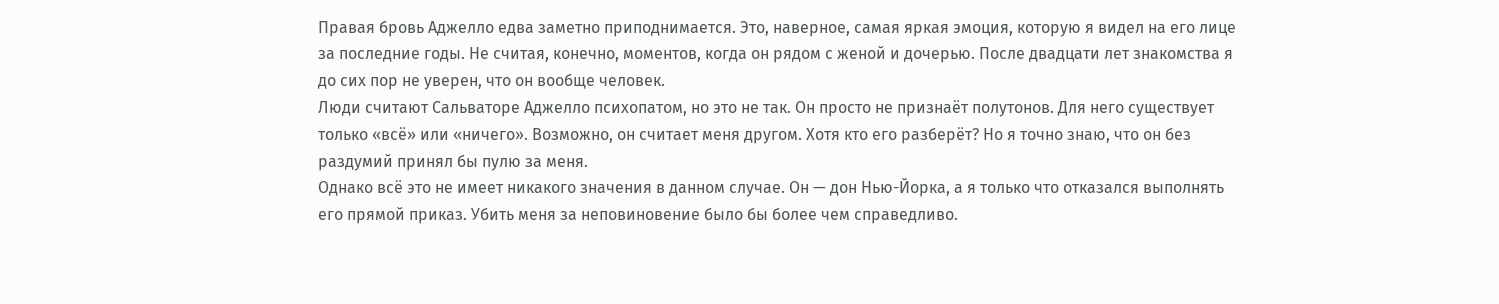Правая бровь Аджелло едва заметно приподнимается. Это, наверное, самая яркая эмоция, которую я видел на его лице за последние годы. Не считая, конечно, моментов, когда он рядом с женой и дочерью. После двадцати лет знакомства я до сих пор не уверен, что он вообще человек.
Люди считают Сальваторе Аджелло психопатом, но это не так. Он просто не признаёт полутонов. Для него существует только «всё» или «ничего». Возможно, он считает меня другом. Хотя кто его разберёт? Но я точно знаю, что он без раздумий принял бы пулю за меня.
Однако всё это не имеет никакого значения в данном случае. Он — дон Нью-Йорка, а я только что отказался выполнять его прямой приказ. Убить меня за неповиновение было бы более чем справедливо.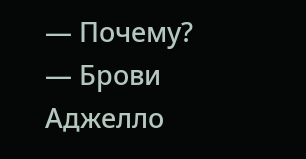— Почему? — Брови Аджелло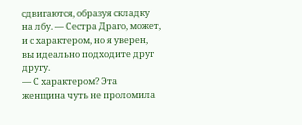сдвигаются, образуя складку на лбу. — Сестра Драго, может, и с характером, но я уверен, вы идеально подходите друг другу.
— С характером? Эта женщина чуть не проломила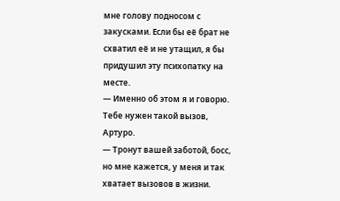мне голову подносом с закусками. Если бы её брат не схватил её и не утащил, я бы придушил эту психопатку на месте.
— Именно об этом я и говорю. Тебе нужен такой вызов, Артуро.
— Тронут вашей заботой, босс, но мне кажется, у меня и так хватает вызовов в жизни.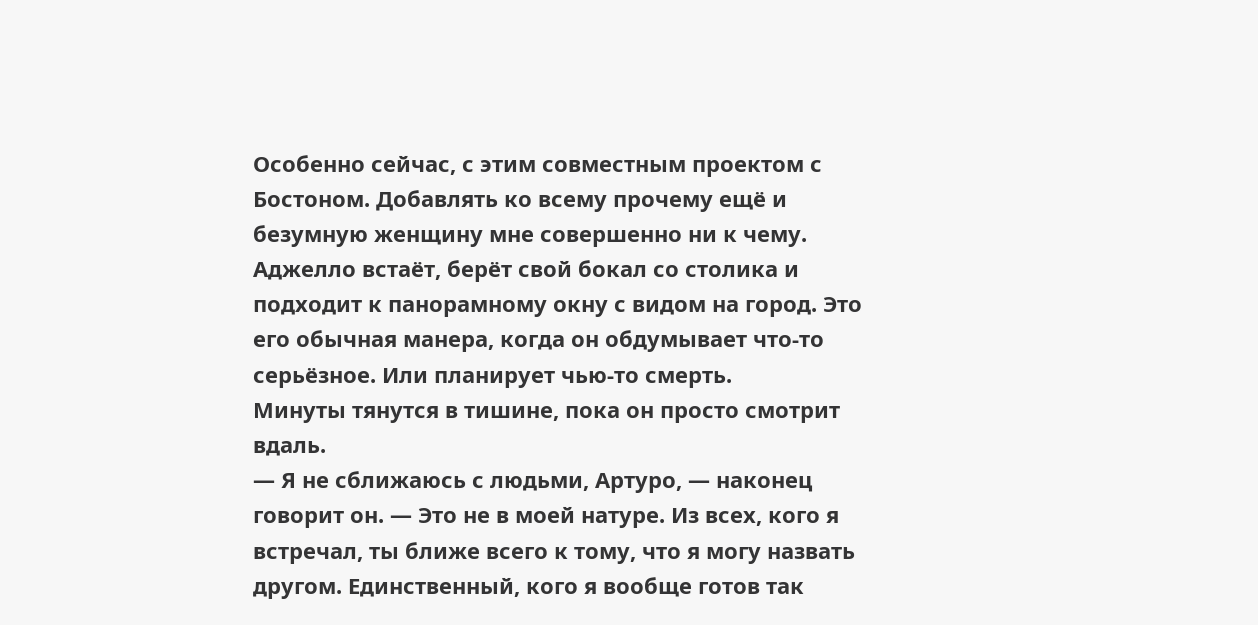Особенно сейчас, с этим совместным проектом с Бостоном. Добавлять ко всему прочему ещё и безумную женщину мне совершенно ни к чему.
Аджелло встаёт, берёт свой бокал со столика и подходит к панорамному окну с видом на город. Это его обычная манера, когда он обдумывает что-то серьёзное. Или планирует чью-то смерть.
Минуты тянутся в тишине, пока он просто смотрит вдаль.
— Я не сближаюсь с людьми, Артуро, — наконец говорит он. — Это не в моей натуре. Из всех, кого я встречал, ты ближе всего к тому, что я могу назвать другом. Единственный, кого я вообще готов так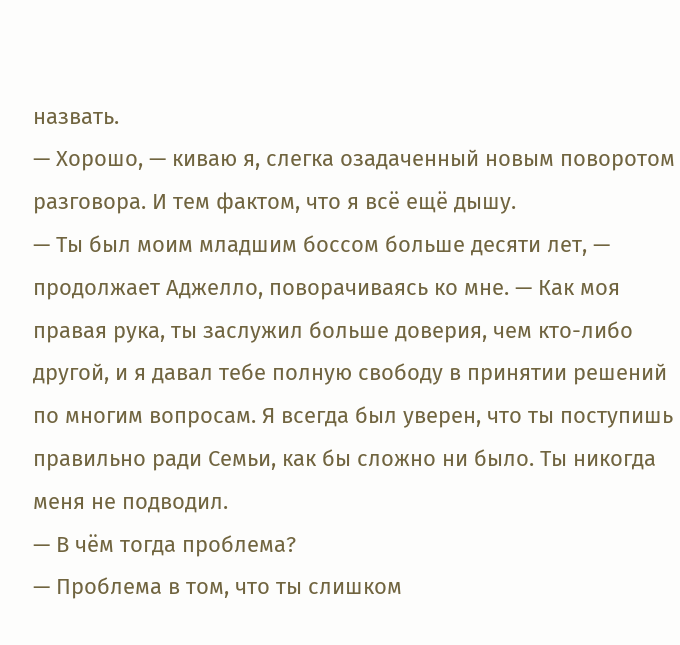назвать.
— Хорошо, — киваю я, слегка озадаченный новым поворотом разговора. И тем фактом, что я всё ещё дышу.
— Ты был моим младшим боссом больше десяти лет, — продолжает Аджелло, поворачиваясь ко мне. — Как моя правая рука, ты заслужил больше доверия, чем кто-либо другой, и я давал тебе полную свободу в принятии решений по многим вопросам. Я всегда был уверен, что ты поступишь правильно ради Семьи, как бы сложно ни было. Ты никогда меня не подводил.
— В чём тогда проблема?
— Проблема в том, что ты слишком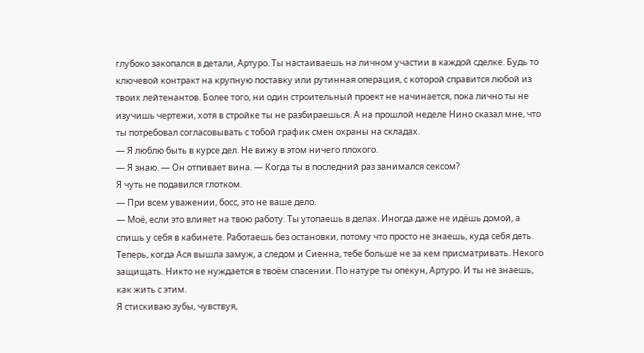глубоко закопался в детали, Артуро. Ты настаиваешь на личном участии в каждой сделке. Будь то ключевой контракт на крупную поставку или рутинная операция, с которой справится любой из твоих лейтенантов. Более того, ни один строительный проект не начинается, пока лично ты не изучишь чертежи, хотя в стройке ты не разбираешься. А на прошлой неделе Нино сказал мне, что ты потребовал согласовывать с тобой график смен охраны на складах.
— Я люблю быть в курсе дел. Не вижу в этом ничего плохого.
— Я знаю. — Он отпивает вина. — Когда ты в последний раз занимался сексом?
Я чуть не подавился глотком.
— При всем уважении, босс, это не ваше дело.
— Моё, если это влияет на твою работу. Ты утопаешь в делах. Иногда даже не идёшь домой, а спишь у себя в кабинете. Работаешь без остановки, потому что просто не знаешь, куда себя деть. Теперь, когда Ася вышла замуж, а следом и Сиенна, тебе больше не за кем присматривать. Некого защищать. Никто не нуждается в твоём спасении. По натуре ты опекун, Артуро. И ты не знаешь, как жить с этим.
Я стискиваю зубы, чувствуя,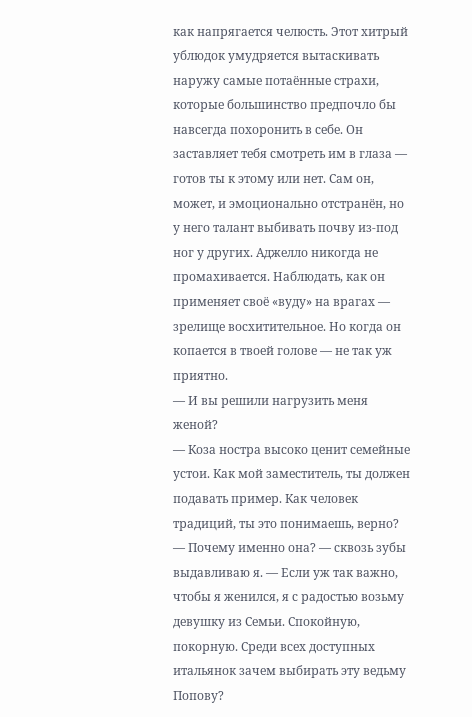как напрягается челюсть. Этот хитрый ублюдок умудряется вытаскивать наружу самые потаённые страхи, которые большинство предпочло бы навсегда похоронить в себе. Он заставляет тебя смотреть им в глаза — готов ты к этому или нет. Сам он, может, и эмоционально отстранён, но у него талант выбивать почву из-под ног у других. Аджелло никогда не промахивается. Наблюдать, как он применяет своё «вуду» на врагах — зрелище восхитительное. Но когда он копается в твоей голове — не так уж приятно.
— И вы решили нагрузить меня женой?
— Коза ностра высоко ценит семейные устои. Как мой заместитель, ты должен подавать пример. Как человек традиций, ты это понимаешь, верно?
— Почему именно она? — сквозь зубы выдавливаю я. — Если уж так важно, чтобы я женился, я с радостью возьму девушку из Семьи. Спокойную, покорную. Среди всех доступных итальянок зачем выбирать эту ведьму Попову?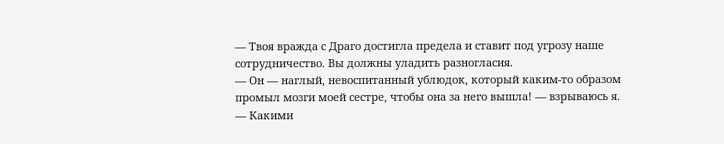— Твоя вражда с Драго достигла предела и ставит под угрозу наше сотрудничество. Вы должны уладить разногласия.
— Он — наглый, невоспитанный ублюдок, который каким-то образом промыл мозги моей сестре, чтобы она за него вышла! — взрываюсь я. — Какими